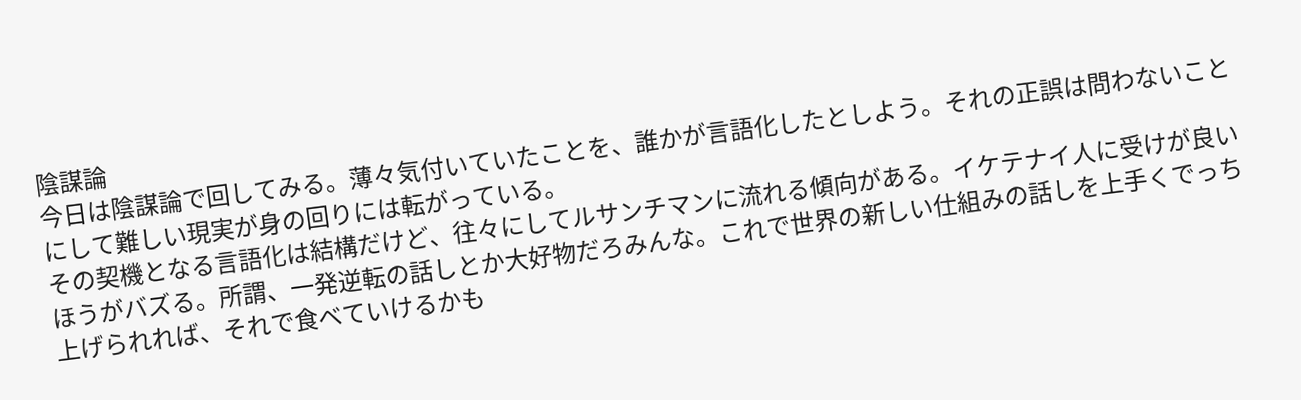陰謀論
今日は陰謀論で回してみる。薄々気付いていたことを、誰かが言語化したとしよう。それの正誤は問わないことにして難しい現実が身の回りには転がっている。
その契機となる言語化は結構だけど、往々にしてルサンチマンに流れる傾向がある。イケテナイ人に受けが良いほうがバズる。所謂、一発逆転の話しとか大好物だろみんな。これで世界の新しい仕組みの話しを上手くでっち上げられれば、それで食べていけるかも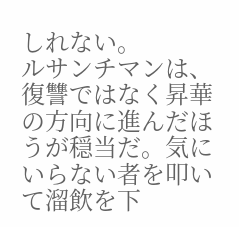しれない。
ルサンチマンは、復讐ではなく昇華の方向に進んだほうが穏当だ。気にいらない者を叩いて溜飲を下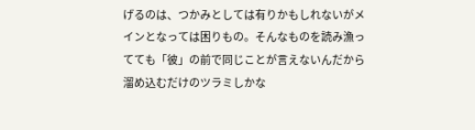げるのは、つかみとしては有りかもしれないがメインとなっては困りもの。そんなものを読み漁ってても「彼」の前で同じことが言えないんだから溜め込むだけのツラミしかな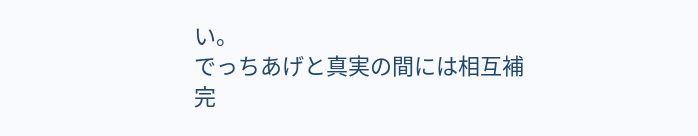い。
でっちあげと真実の間には相互補完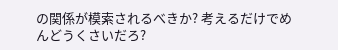の関係が模索されるべきか? 考えるだけでめんどうくさいだろ?